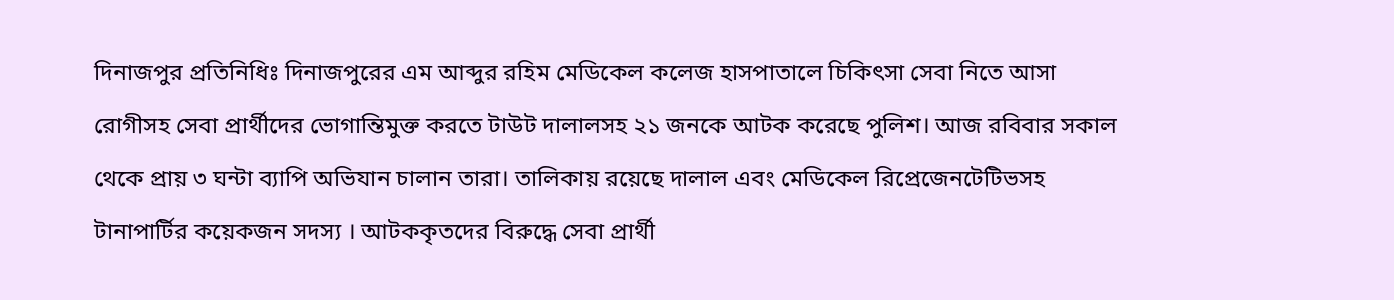দিনাজপুর প্রতিনিধিঃ দিনাজপুরের এম আব্দুর রহিম মেডিকেল কলেজ হাসপাতালে চিকিৎসা সেবা নিতে আসা রোগীসহ সেবা প্রার্থীদের ভোগান্তিমুক্ত করতে টাউট দালালসহ ২১ জনকে আটক করেছে পুলিশ। আজ রবিবার সকাল থেকে প্রায় ৩ ঘন্টা ব্যাপি অভিযান চালান তারা। তালিকায় রয়েছে দালাল এবং মেডিকেল রিপ্রেজেনটেটিভসহ টানাপার্টির কয়েকজন সদস্য । আটককৃতদের বিরুদ্ধে সেবা প্রার্থী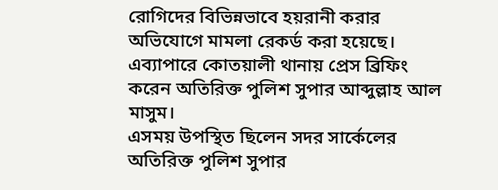রোগিদের বিভিন্নভাবে হয়রানী করার অভিযোগে মামলা রেকর্ড করা হয়েছে। এব্যাপারে কোতয়ালী থানায় প্রেস ব্রিফিং করেন অতিরিক্ত পুলিশ সুপার আব্দুল্লাহ আল মাসুম।
এসময় উপস্থিত ছিলেন সদর সার্কেলের অতিরিক্ত পুলিশ সুপার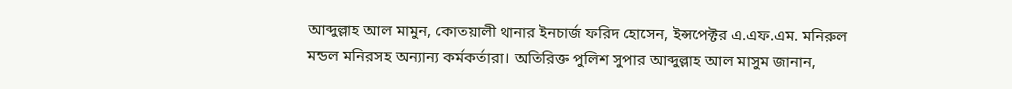আব্দুল্লাহ আল মামুন, কোতয়ালী থানার ইনচার্জ ফরিদ হোসেন, ইন্সপেক্টর এ.এফ.এম. মনিরুল মন্ডল মনিরসহ অন্যান্য কর্মকর্তারা। অতিরিক্ত পুলিশ সুপার আব্দুল্লাহ আল মাসুম জানান,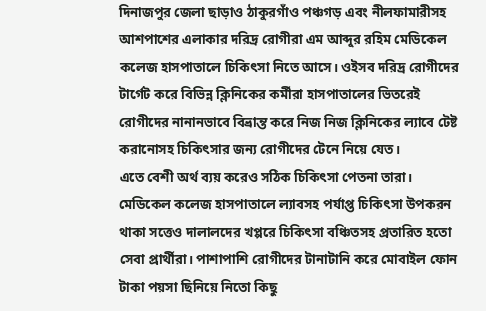দিনাজপুর জেলা ছাড়াও ঠাকুরগাঁও পঞ্চগড় এবং নীলফামারীসহ আশপাশের এলাকার দরিদ্র রোগীরা এম আব্দুর রহিম মেডিকেল কলেজ হাসপাতালে চিকিৎসা নিতে আসে। ওইসব দরিদ্র রোগীদের টার্গেট করে বিভিন্ন ক্লিনিকের কর্মীরা হাসপাতালের ভিতরেই রোগীদের নানানভাবে বিভ্রান্ত করে নিজ নিজ ক্লিনিকের ল্যাবে টেষ্ট করানোসহ চিকিৎসার জন্য রোগীদের টেনে নিয়ে যেত।
এতে বেশী অর্থ ব্যয় করেও সঠিক চিকিৎসা পেতনা তারা। মেডিকেল কলেজ হাসপাতালে ল্যাবসহ পর্যাপ্ত চিকিৎসা উপকরন থাকা সত্তেও দালালদের খপ্পরে চিকিৎসা বঞ্চিতসহ প্রতারিত হতো সেবা প্রার্থীরা। পাশাপাশি রোগীদের টানাটানি করে মোবাইল ফোন টাকা পয়সা ছিনিয়ে নিতো কিছু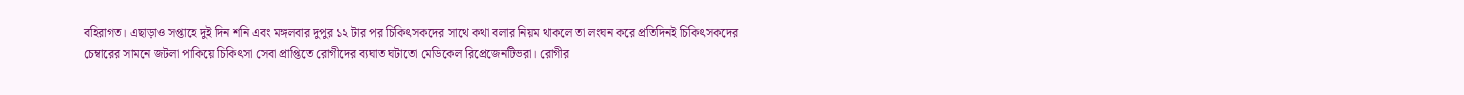বহিরাগত। এছাড়াও সপ্তাহে দুই দিন শনি এবং মঙ্গলবার দুপুর ১২ টার পর চিকিৎসকদের সাথে কথা বলার নিয়ম থাকলে তা লংঘন করে প্রতিদিনই চিকিৎসকদের চেম্বারের সামনে জটলা পাকিয়ে চিকিৎসা সেবা প্রাপ্তিতে রোগীদের ব্যঘাত ঘটাতো মেডিকেল রিপ্রেজেনটিভরা। রোগীর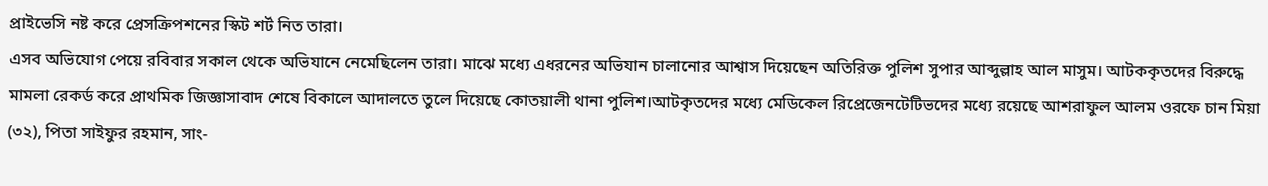প্রাইভেসি নষ্ট করে প্রেসক্রিপশনের স্কিট শর্ট নিত তারা।
এসব অভিযোগ পেয়ে রবিবার সকাল থেকে অভিযানে নেমেছিলেন তারা। মাঝে মধ্যে এধরনের অভিযান চালানোর আশ্বাস দিয়েছেন অতিরিক্ত পুলিশ সুপার আব্দুল্লাহ আল মাসুম। আটককৃতদের বিরুদ্ধে মামলা রেকর্ড করে প্রাথমিক জিজ্ঞাসাবাদ শেষে বিকালে আদালতে তুলে দিয়েছে কোতয়ালী থানা পুলিশ।আটকৃতদের মধ্যে মেডিকেল রিপ্রেজেনটেটিভদের মধ্যে রয়েছে আশরাফুল আলম ওরফে চান মিয়া (৩২), পিতা সাইফুর রহমান, সাং-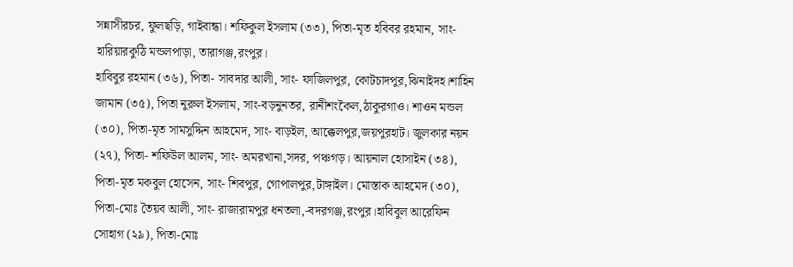সন্নাসীরচর, ফুলছড়ি, গাইবান্ধা। শফিকুল ইসলাম (৩৩), পিতা-মৃত হবিবর রহমান, সাং- হারিয়ারকুঠি মন্ডলপাড়া, তারাগঞ্জ,রংপুর।
হাবিবুর রহমান (৩৬), পিতা- সাবদার আলী, সাং- ফাজিলপুর, কোটচাদপুর,ঝিনাইদহ।শাহিন জামান (৩৫), পিতা নুরুল ইসলাম, সাং-বড়নুনতর, রানীশংকৈল,ঠাকুরগাও। শাওন মন্ডল (৩০), পিতা-মৃত সামসুদ্দিন আহমেদ, সাং- বাড়ইল, আক্কেলপুর,জয়পুরহাট। জুলকার নয়ন (২৭), পিতা- শফিউল আলম, সাং- অমরখানা,সদর, পঞ্চগড়। আয়নাল হোসাইন (৩৪), পিতা-মৃত মকবুল হোসেন, সাং- শিবপুর, গোপালপুর,টাঙ্গাইল। মোস্তাক আহমেদ (৩০), পিতা-মোঃ তৈয়ব আলী, সাং- রাজারামপুর ধনতলা,-বদরগঞ্জ,রংপুর।হাবিবুল আরেফিন সোহাগ (২৯), পিতা-মোঃ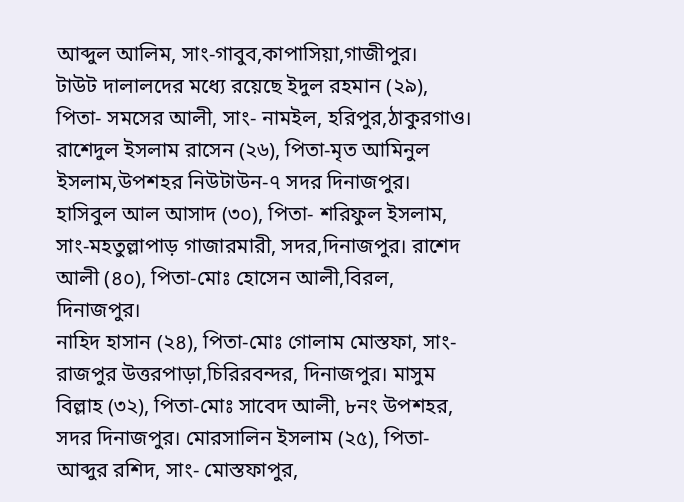আব্দুল আলিম, সাং-গাবুব,কাপাসিয়া,গাজীপুর।
টাউট দালালদের মধ্যে রয়েছে ইদুল রহমান (২৯), পিতা- সমসের আলী, সাং- নামইল, হরিপুর,ঠাকুরগাও। রাশেদুল ইসলাম রাসেন (২৬), পিতা-মৃত আমিনুল ইসলাম,উপশহর নিউটাউন-৭ সদর দিনাজপুর। হাসিবুল আল আসাদ (৩০), পিতা- শরিফুল ইসলাম, সাং-মহতুল্লাপাড় গাজারমারী, সদর,দিনাজপুর। রাশেদ আলী (৪০), পিতা-মোঃ হোসেন আলী,বিরল, দিনাজপুর।
নাহিদ হাসান (২৪), পিতা-মোঃ গোলাম মোস্তফা, সাং-রাজপুর উত্তরপাড়া,চিরিরবন্দর, দিনাজপুর। মাসুম বিল্লাহ (৩২), পিতা-মোঃ সাবেদ আলী, ৮নং উপশহর, সদর দিনাজপুর। মোরসালিন ইসলাম (২৫), পিতা-আব্দুর রশিদ, সাং- মোস্তফাপুর,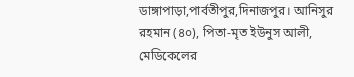ডাঙ্গাপাড়া,পার্বতীপুর,দিনাজপুর। আনিসুর রহমান (৪০), পিতা-মৃত ইউনুস আলী, মেডিকেলের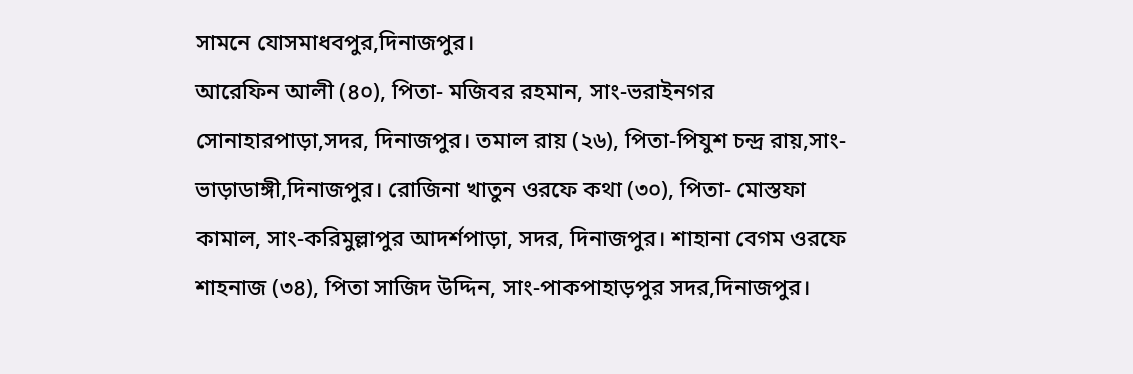সামনে যোসমাধবপুর,দিনাজপুর।
আরেফিন আলী (৪০), পিতা- মজিবর রহমান, সাং-ভরাইনগর সোনাহারপাড়া,সদর, দিনাজপুর। তমাল রায় (২৬), পিতা-পিযুশ চন্দ্র রায়,সাং-ভাড়াডাঙ্গী,দিনাজপুর। রোজিনা খাতুন ওরফে কথা (৩০), পিতা- মোস্তফা কামাল, সাং-করিমুল্লাপুর আদর্শপাড়া, সদর, দিনাজপুর। শাহানা বেগম ওরফে শাহনাজ (৩৪), পিতা সাজিদ উদ্দিন, সাং-পাকপাহাড়পুর সদর,দিনাজপুর।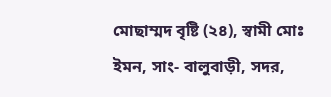মোছাম্মদ বৃষ্টি (২৪), স্বামী মোঃ ইমন, সাং- বালুবাড়ী, সদর,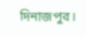দিনাজপুর।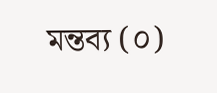মন্তব্য (০)